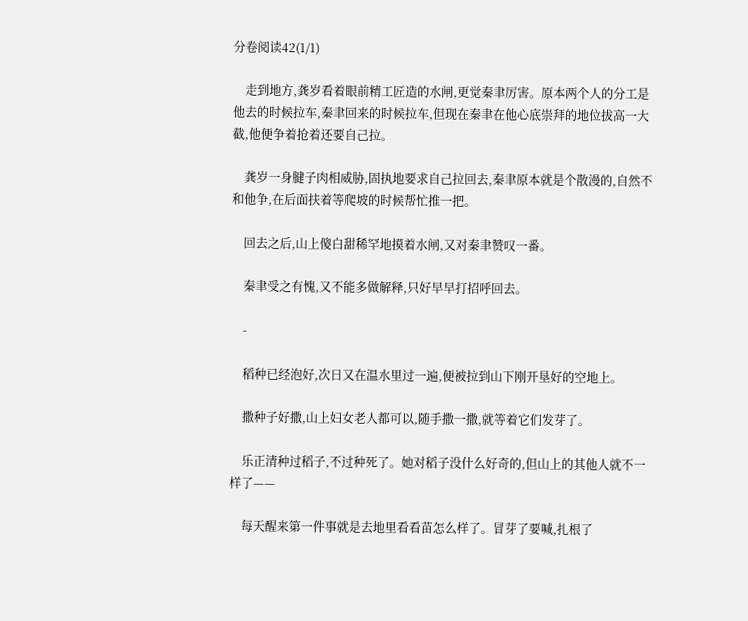分卷阅读42(1/1)

    走到地方,龚岁看着眼前精工匠造的水闸,更觉秦聿厉害。原本两个人的分工是他去的时候拉车,秦聿回来的时候拉车,但现在秦聿在他心底崇拜的地位拔高一大截,他便争着抢着还要自己拉。

    龚岁一身腱子肉相威胁,固执地要求自己拉回去,秦聿原本就是个散漫的,自然不和他争,在后面扶着等爬坡的时候帮忙推一把。

    回去之后,山上傻白甜稀罕地摸着水闸,又对秦聿赞叹一番。

    秦聿受之有愧,又不能多做解释,只好早早打招呼回去。

    -

    稻种已经泡好,次日又在温水里过一遍,便被拉到山下刚开垦好的空地上。

    撒种子好撒,山上妇女老人都可以,随手撒一撒,就等着它们发芽了。

    乐正清种过稻子,不过种死了。她对稻子没什么好奇的,但山上的其他人就不一样了——

    每天醒来第一件事就是去地里看看苗怎么样了。冒芽了要喊,扎根了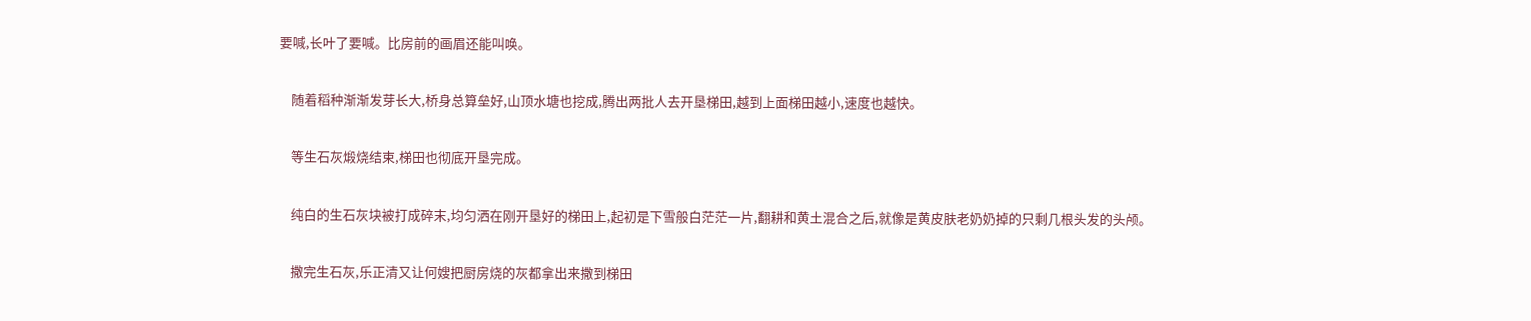要喊,长叶了要喊。比房前的画眉还能叫唤。

    随着稻种渐渐发芽长大,桥身总算垒好,山顶水塘也挖成,腾出两批人去开垦梯田,越到上面梯田越小,速度也越快。

    等生石灰煅烧结束,梯田也彻底开垦完成。

    纯白的生石灰块被打成碎末,均匀洒在刚开垦好的梯田上,起初是下雪般白茫茫一片,翻耕和黄土混合之后,就像是黄皮肤老奶奶掉的只剩几根头发的头颅。

    撒完生石灰,乐正清又让何嫂把厨房烧的灰都拿出来撒到梯田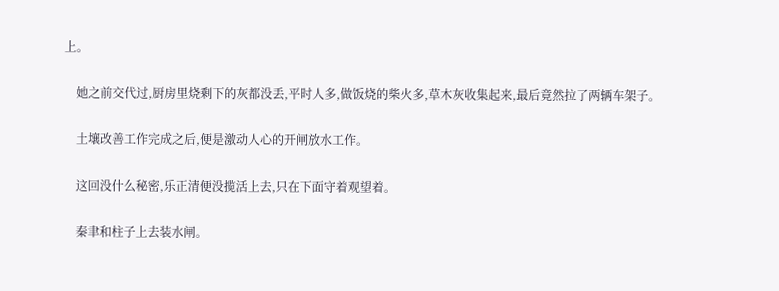上。

    她之前交代过,厨房里烧剩下的灰都没丢,平时人多,做饭烧的柴火多,草木灰收集起来,最后竟然拉了两辆车架子。

    土壤改善工作完成之后,便是激动人心的开闸放水工作。

    这回没什么秘密,乐正清便没揽活上去,只在下面守着观望着。

    秦聿和柱子上去装水闸。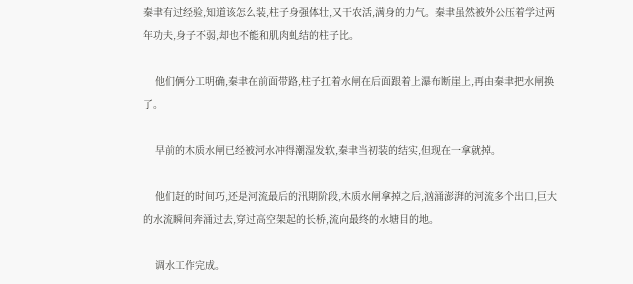秦聿有过经验,知道该怎么装,柱子身强体壮,又干农活,满身的力气。秦聿虽然被外公压着学过两年功夫,身子不弱,却也不能和肌肉虬结的柱子比。

    他们俩分工明确,秦聿在前面带路,柱子扛着水闸在后面跟着上瀑布断崖上,再由秦聿把水闸换了。

    早前的木质水闸已经被河水冲得潮湿发软,秦聿当初装的结实,但现在一拿就掉。

    他们赶的时间巧,还是河流最后的汛期阶段,木质水闸拿掉之后,汹涌澎湃的河流多个出口,巨大的水流瞬间奔涌过去,穿过高空架起的长桥,流向最终的水塘目的地。

    调水工作完成。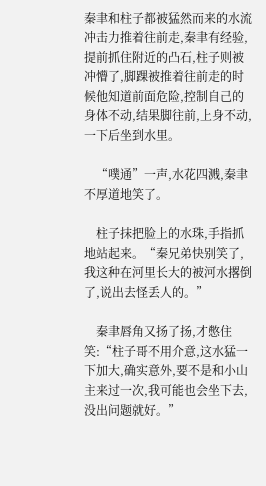秦聿和柱子都被猛然而来的水流冲击力推着往前走,秦聿有经验,提前抓住附近的凸石,柱子则被冲懵了,脚踝被推着往前走的时候他知道前面危险,控制自己的身体不动,结果脚往前,上身不动,一下后坐到水里。

    “噗通”一声,水花四溅,秦聿不厚道地笑了。

    柱子抹把脸上的水珠,手指抓地站起来。“秦兄弟快别笑了,我这种在河里长大的被河水撂倒了,说出去怪丢人的。”

    秦聿唇角又扬了扬,才憋住笑:“柱子哥不用介意,这水猛一下加大,确实意外,要不是和小山主来过一次,我可能也会坐下去,没出问题就好。”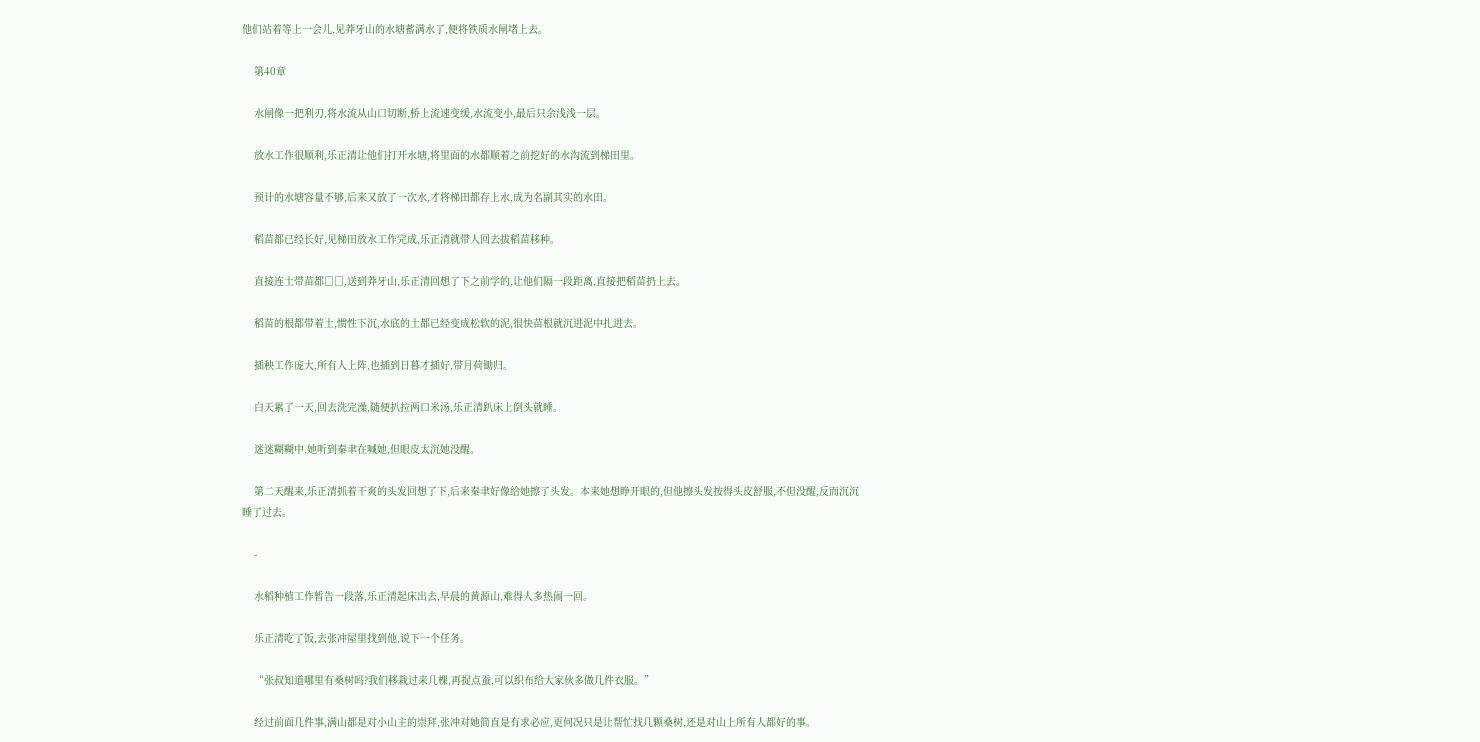他们站着等上一会儿,见莽牙山的水塘蓄满水了,便将铁质水闸堵上去。

    第40章

    水闸像一把利刃,将水流从山口切断,桥上流速变缓,水流变小,最后只余浅浅一层。

    放水工作很顺利,乐正清让他们打开水塘,将里面的水都顺着之前挖好的水沟流到梯田里。

    预计的水塘容量不够,后来又放了一次水,才将梯田都存上水,成为名副其实的水田。

    稻苗都已经长好,见梯田放水工作完成,乐正清就带人回去拔稻苗移种。

    直接连土带苗都□□,送到莽牙山,乐正清回想了下之前学的,让他们隔一段距离,直接把稻苗扔上去。

    稻苗的根都带着土,惯性下沉,水底的土都已经变成松软的泥,很快苗根就沉进泥中扎进去。

    插秧工作庞大,所有人上阵,也插到日暮才插好,带月荷锄归。

    白天累了一天,回去洗完澡,随便扒拉两口米汤,乐正清趴床上倒头就睡。

    迷迷糊糊中,她听到秦聿在喊她,但眼皮太沉她没醒。

    第二天醒来,乐正清抓着干爽的头发回想了下,后来秦聿好像给她擦了头发。本来她想睁开眼的,但他擦头发按得头皮舒服,不但没醒,反而沉沉睡了过去。

    -

    水稻种植工作暂告一段落,乐正清起床出去,早晨的黄源山,难得人多热闹一回。

    乐正清吃了饭,去张冲屋里找到他,说下一个任务。

    “张叔知道哪里有桑树吗?我们移栽过来几棵,再捉点蚕,可以织布给大家伙多做几件衣服。”

    经过前面几件事,满山都是对小山主的崇拜,张冲对她简直是有求必应,更何况只是让帮忙找几颗桑树,还是对山上所有人都好的事。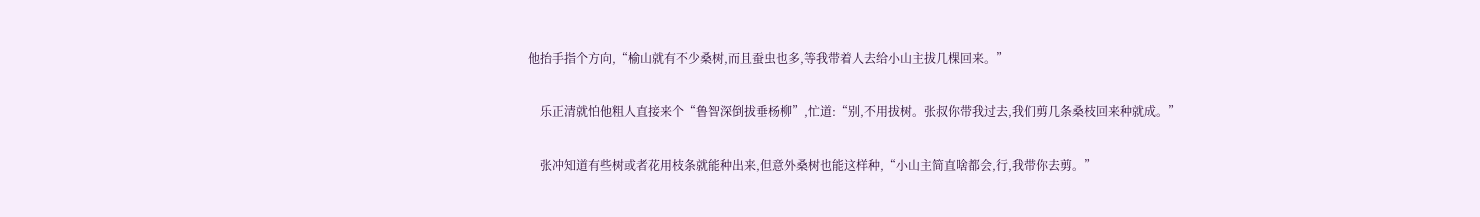他抬手指个方向,“榆山就有不少桑树,而且蚕虫也多,等我带着人去给小山主拔几棵回来。”

    乐正清就怕他粗人直接来个“鲁智深倒拔垂杨柳”,忙道:“别,不用拔树。张叔你带我过去,我们剪几条桑枝回来种就成。”

    张冲知道有些树或者花用枝条就能种出来,但意外桑树也能这样种,“小山主简直啥都会,行,我带你去剪。”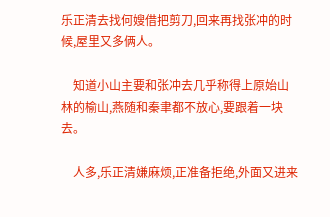乐正清去找何嫂借把剪刀,回来再找张冲的时候,屋里又多俩人。

    知道小山主要和张冲去几乎称得上原始山林的榆山,燕随和秦聿都不放心,要跟着一块去。

    人多,乐正清嫌麻烦,正准备拒绝,外面又进来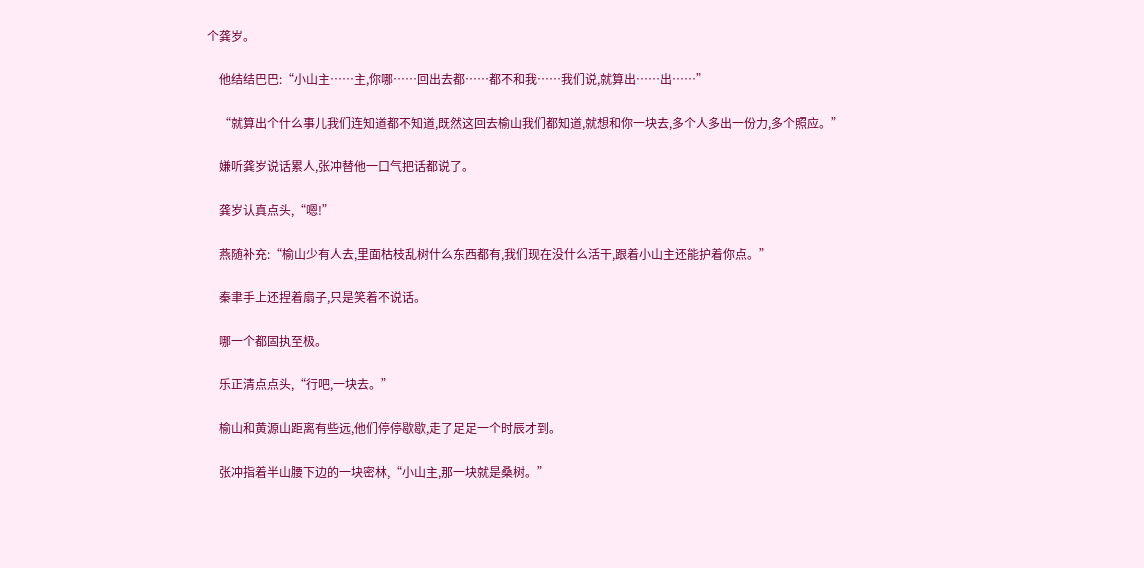个龚岁。

    他结结巴巴:“小山主……主,你哪……回出去都……都不和我……我们说,就算出……出……”

    “就算出个什么事儿我们连知道都不知道,既然这回去榆山我们都知道,就想和你一块去,多个人多出一份力,多个照应。”

    嫌听龚岁说话累人,张冲替他一口气把话都说了。

    龚岁认真点头,“嗯!”

    燕随补充:“榆山少有人去,里面枯枝乱树什么东西都有,我们现在没什么活干,跟着小山主还能护着你点。”

    秦聿手上还捏着扇子,只是笑着不说话。

    哪一个都固执至极。

    乐正清点点头,“行吧,一块去。”

    榆山和黄源山距离有些远,他们停停歇歇,走了足足一个时辰才到。

    张冲指着半山腰下边的一块密林,“小山主,那一块就是桑树。”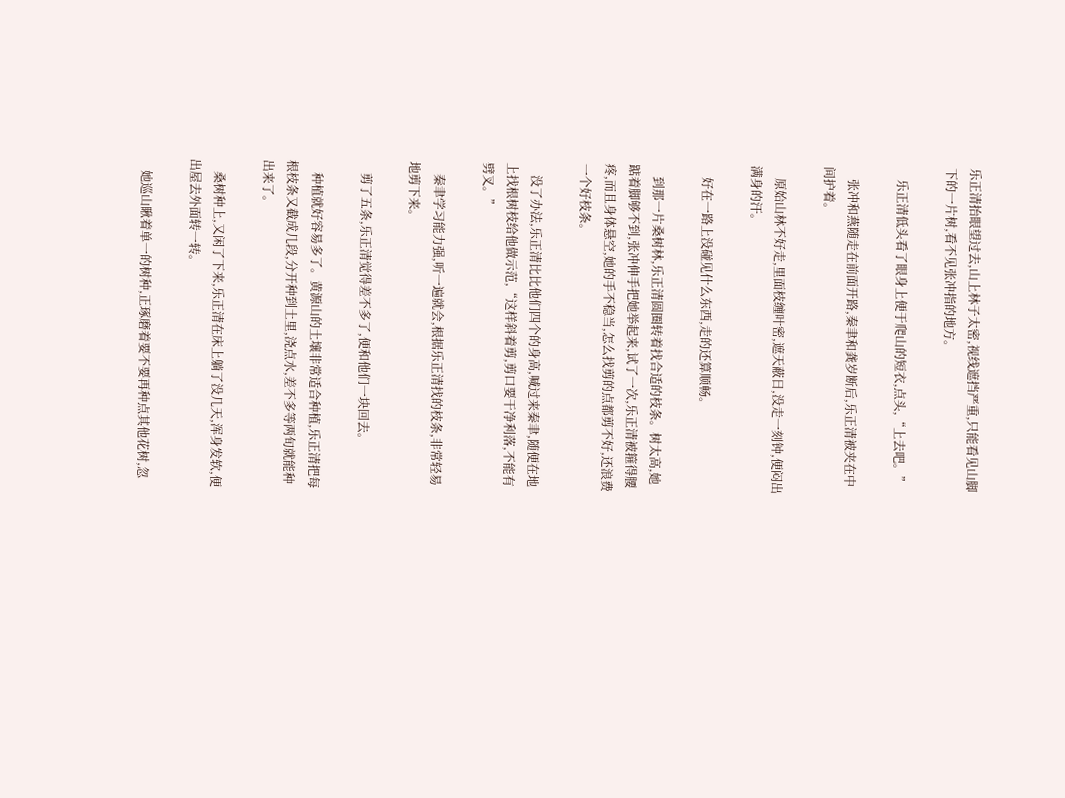乐正清抬眼望过去,山上林子太密,视线遮挡严重,只能看见山脚下的一片树,看不见张冲指的地方。

    乐正清低头看了眼身上便于爬山的短衣,点头,“上去吧。”

    张冲和燕随走在前面开路,秦聿和龚岁断后,乐正清被夹在中间护着。

    原始山林不好走,里面枝缠叶密,遮天蔽日,没走一刻钟,便闷出满身的汗。

    好在一路上没碰见什么东西,走的还算顺畅。

    到那一片桑树林,乐正清圆圈转着找合适的枝条。树太高,她踮着脚够不到,张冲伸手把她举起来,试了一次,乐正清被箍得腰疼,而且身体悬空,她的手不稳当,怎么找剪的点都剪不好,还浪费一个好枝条。

    没了办法,乐正清比比他们四个的身高,喊过来秦聿,随便在地上找根树枝给他做示范,“这样斜着剪,剪口要干净利落,不能有劈叉。”

    秦聿学习能力强,听一遍就会,根据乐正清找的枝条,非常轻易地剪下来。

    剪了五条,乐正清觉得差不多了,便和他们一块回去。

    种植就好容易多了。黄源山的土壤非常适合种植,乐正清把每根枝条又截成几段,分开种到土里,浇点水,差不多等两旬就能种出来了。

    桑树种上,又闲了下来,乐正清在床上躺了没几天,浑身发软,便出屋去外面转一转。

    她巡山瞅着单一的树种,正琢磨着要不要再种点其他花树,忽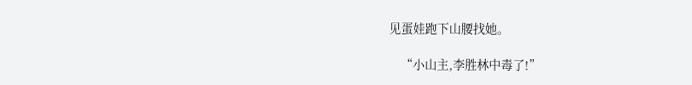见蛋娃跑下山腰找她。

    “小山主,李胜林中毒了!”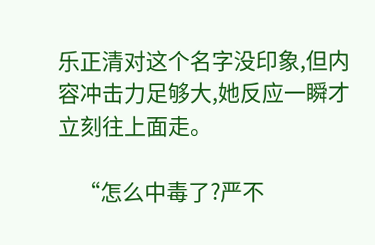乐正清对这个名字没印象,但内容冲击力足够大,她反应一瞬才立刻往上面走。

    “怎么中毒了?严不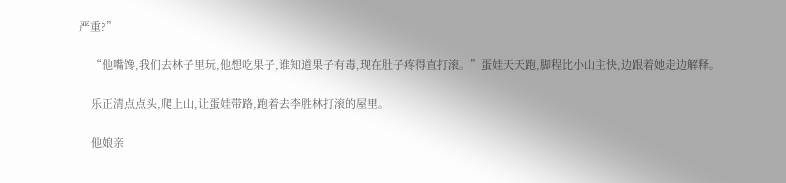严重?”

    “他嘴馋,我们去林子里玩,他想吃果子,谁知道果子有毒,现在肚子疼得直打滚。”蛋娃天天跑,脚程比小山主快,边跟着她走边解释。

    乐正清点点头,爬上山,让蛋娃带路,跑着去李胜林打滚的屋里。

    他娘亲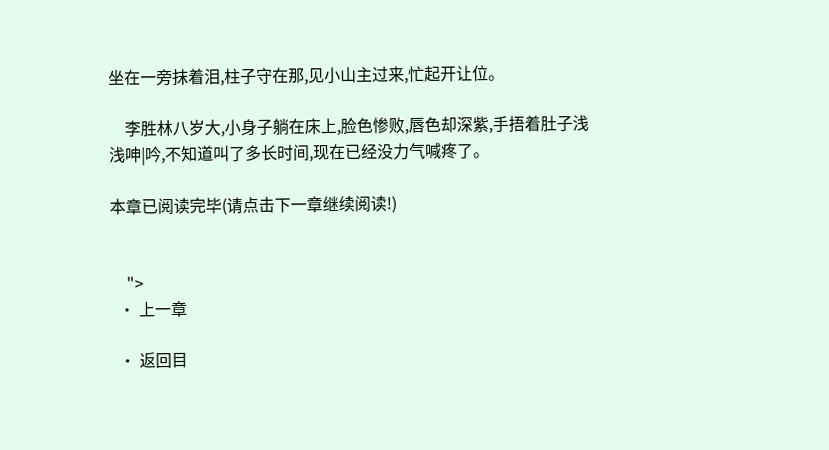坐在一旁抹着泪,柱子守在那,见小山主过来,忙起开让位。

    李胜林八岁大,小身子躺在床上,脸色惨败,唇色却深紫,手捂着肚子浅浅呻|吟,不知道叫了多长时间,现在已经没力气喊疼了。

本章已阅读完毕(请点击下一章继续阅读!)


    ">
  • 上一章

  • 返回目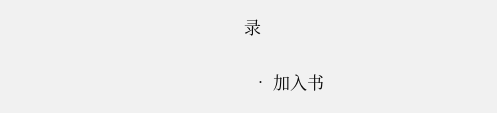录

  • 加入书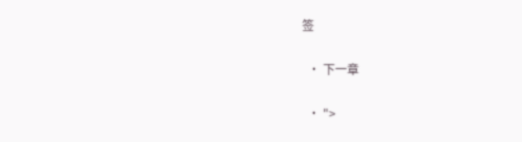签

  • 下一章

  • ">